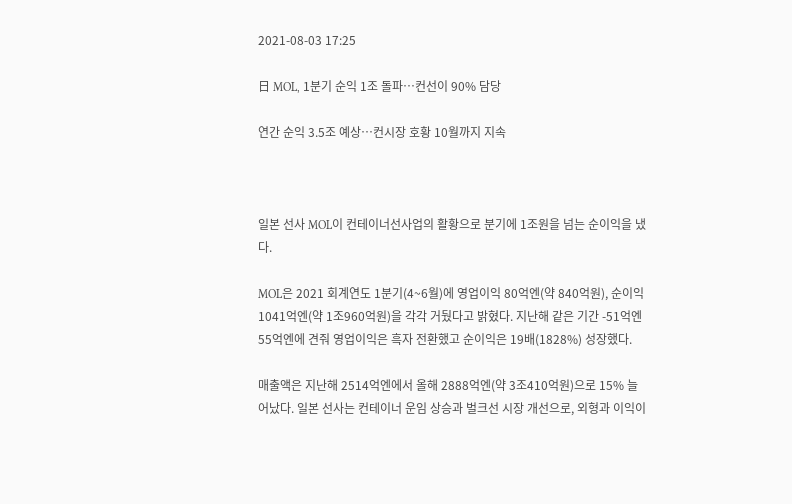2021-08-03 17:25

日 MOL, 1분기 순익 1조 돌파…컨선이 90% 담당

연간 순익 3.5조 예상…컨시장 호황 10월까지 지속



일본 선사 MOL이 컨테이너선사업의 활황으로 분기에 1조원을 넘는 순이익을 냈다.

MOL은 2021 회계연도 1분기(4~6월)에 영업이익 80억엔(약 840억원), 순이익 1041억엔(약 1조960억원)을 각각 거뒀다고 밝혔다. 지난해 같은 기간 -51억엔 55억엔에 견줘 영업이익은 흑자 전환했고 순이익은 19배(1828%) 성장했다.

매출액은 지난해 2514억엔에서 올해 2888억엔(약 3조410억원)으로 15% 늘어났다. 일본 선사는 컨테이너 운임 상승과 벌크선 시장 개선으로, 외형과 이익이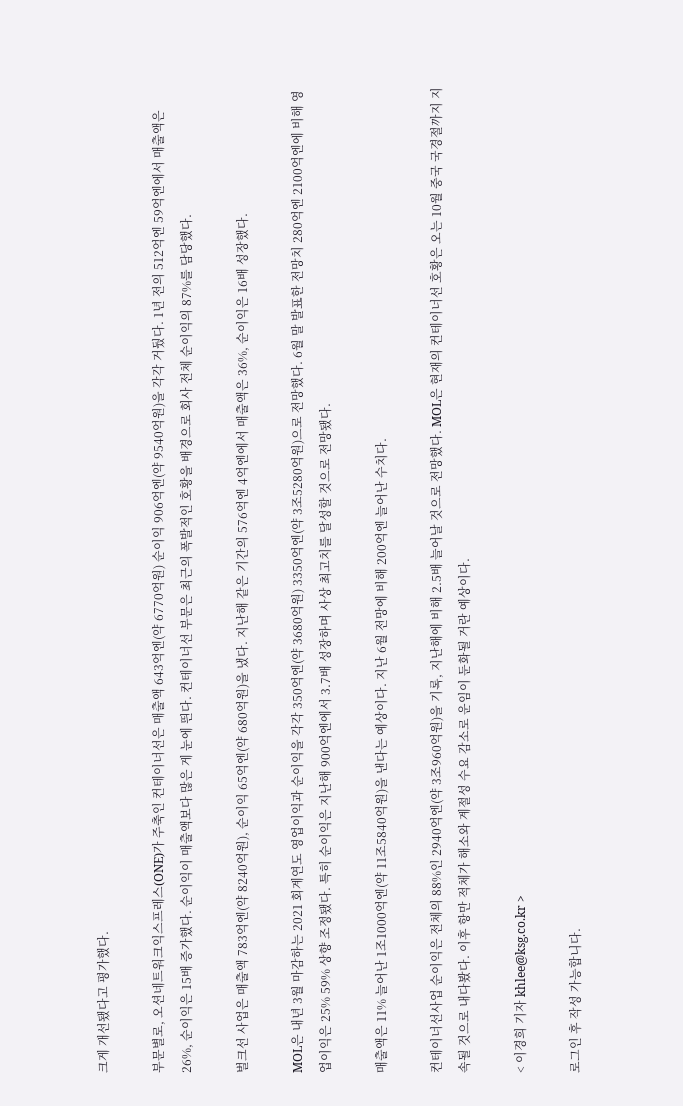크게 개선됐다고 평가했다.

부문별로, 오션네트워크익스프레스(ONE)가 주축인 컨테이너선은 매출액 643억엔(약 6770억원) 순이익 906억엔(약 9540억원)을 각각 거뒀다. 1년 전의 512억엔 59억엔에서 매출액은 26%, 순이익은 15배 증가했다. 순이익이 매출액보다 많은 게 눈에 띈다. 컨테이너선 부문은 최근의 폭발적인 호황을 배경으로 회사 전체 순이익의 87%를 담당했다.

벌크선 사업은 매출액 783억엔(약 8240억원), 순이익 65억엔(약 680억원)을 냈다. 지난해 같은 기간의 576억엔 4억엔에서 매출액은 36%, 순이익은 16배 성장했다.

MOL은 내년 3월 마감하는 2021 회계연도 영업이익과 순이익을 각각 350억엔(약 3680억원) 3350억엔(약 3조5280억원)으로 전망했다. 6월 말 발표한 전망치 280억엔 2100억엔에 비해 영업이익은 25% 59% 상향 조정됐다. 특히 순이익은 지난해 900억엔에서 3.7배 성장하며 사상 최고치를 달성할 것으로 전망됐다.

매출액은 11% 늘어난 1조1000억엔(약 11조5840억원)을 낸다는 예상이다. 지난 6월 전망에 비해 200억엔 늘어난 수치다.

컨테이너선사업 순이익은 전체의 88%인 2940억엔(약 3조960억원)을 기록, 지난해에 비해 2.5배 늘어날 것으로 전망했다. MOL은 현재의 컨테이너선 호황은 오는 10월 중국 국경절까지 지속될 것으로 내다봤다. 이후 항만 적체가 해소와 계절성 수요 감소로 운임이 둔화될 거란 예상이다.

< 이경희 기자 khlee@ksg.co.kr >

로그인 후 작성 가능합니다.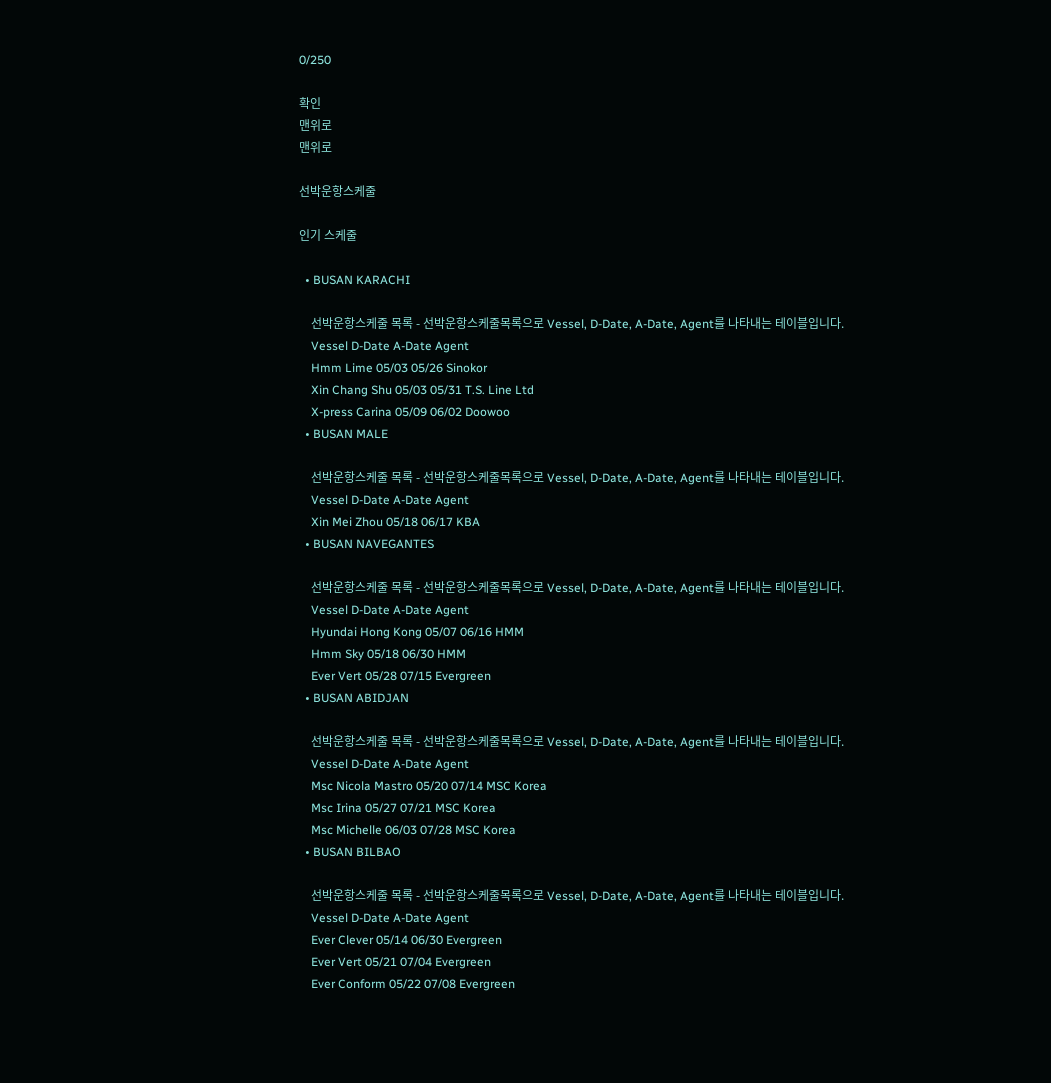0/250

확인
맨위로
맨위로

선박운항스케줄

인기 스케줄

  • BUSAN KARACHI

    선박운항스케줄 목록 - 선박운항스케줄목록으로 Vessel, D-Date, A-Date, Agent를 나타내는 테이블입니다.
    Vessel D-Date A-Date Agent
    Hmm Lime 05/03 05/26 Sinokor
    Xin Chang Shu 05/03 05/31 T.S. Line Ltd
    X-press Carina 05/09 06/02 Doowoo
  • BUSAN MALE

    선박운항스케줄 목록 - 선박운항스케줄목록으로 Vessel, D-Date, A-Date, Agent를 나타내는 테이블입니다.
    Vessel D-Date A-Date Agent
    Xin Mei Zhou 05/18 06/17 KBA
  • BUSAN NAVEGANTES

    선박운항스케줄 목록 - 선박운항스케줄목록으로 Vessel, D-Date, A-Date, Agent를 나타내는 테이블입니다.
    Vessel D-Date A-Date Agent
    Hyundai Hong Kong 05/07 06/16 HMM
    Hmm Sky 05/18 06/30 HMM
    Ever Vert 05/28 07/15 Evergreen
  • BUSAN ABIDJAN

    선박운항스케줄 목록 - 선박운항스케줄목록으로 Vessel, D-Date, A-Date, Agent를 나타내는 테이블입니다.
    Vessel D-Date A-Date Agent
    Msc Nicola Mastro 05/20 07/14 MSC Korea
    Msc Irina 05/27 07/21 MSC Korea
    Msc Michelle 06/03 07/28 MSC Korea
  • BUSAN BILBAO

    선박운항스케줄 목록 - 선박운항스케줄목록으로 Vessel, D-Date, A-Date, Agent를 나타내는 테이블입니다.
    Vessel D-Date A-Date Agent
    Ever Clever 05/14 06/30 Evergreen
    Ever Vert 05/21 07/04 Evergreen
    Ever Conform 05/22 07/08 Evergreen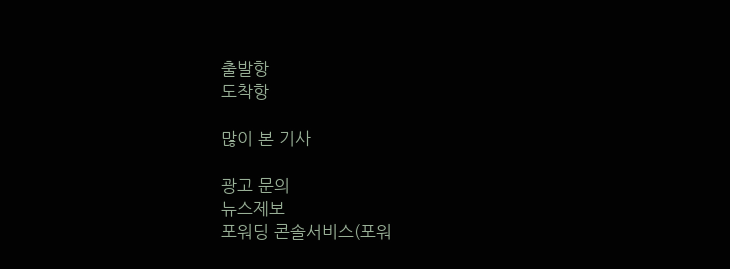출발항
도착항

많이 본 기사

광고 문의
뉴스제보
포워딩 콘솔서비스(포워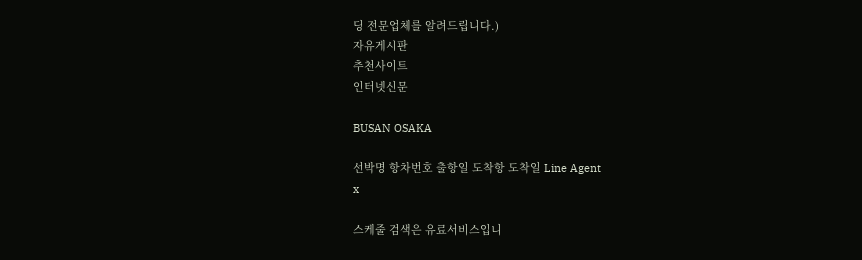딩 전문업체를 알려드립니다.)
자유게시판
추천사이트
인터넷신문

BUSAN OSAKA

선박명 항차번호 출항일 도착항 도착일 Line Agent
x

스케줄 검색은 유료서비스입니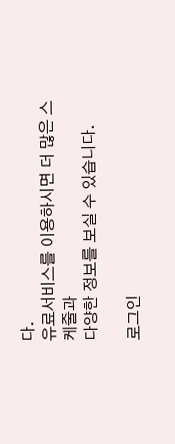다.
유료서비스를 이용하시면 더 많은 스케줄과
다양한 정보를 보실 수 있습니다.

로그인